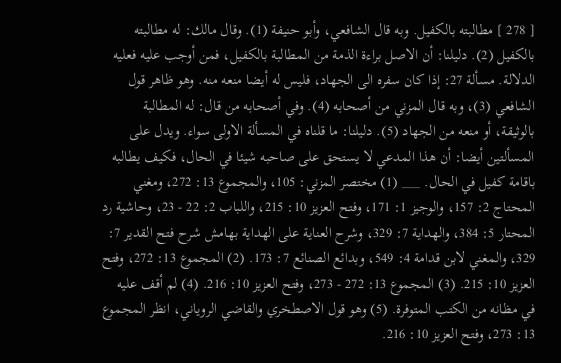[ 278 ] مطالبته بالكفيل. وبه قال الشافعي، وأبو حنيفة (1). وقال مالك: له مطالبته بالكفيل (2). دليلنا: أن الاصل براءة الذمة من المطالبة بالكفيل، فمن أوجب عليه فعليه الدلالة. مسألة 27: إذا كان سفره الى الجهاد، فليس له أيضا منعه منه. وهو ظاهر قول الشافعي (3)، وبه قال المزني من أصحابه (4). وفي أصحابه من قال: له المطالبة بالوثيقة، أو منعه من الجهاد (5). دليلنا: ما قلناه في المسألة الاولى سواء. ويدل على المسألتين أيضا: أن هذا المدعي لا يستحق على صاحبه شيئا في الحال، فكيف يطالبه باقامة كفيل في الحال. ___ (1) مختصر المزني: 105، والمجموع 13: 272، ومغني المحتاج 2: 157، والوجيز 1: 171، وفتح العزيز 10: 215، واللباب 2: 22 - 23، وحاشية رد المحتار 5: 384، والهداية 7: 329، وشرح العناية على الهداية بهامش شرح فتح القدير 7: 329، والمغني لابن قدامة 4: 549، وبدائع الصنائع 7: 173. (2) المجموع 13: 272، وفتح العزيز 10: 215. (3) المجموع 13: 272 - 273، وفتح العزيز 10: 216. (4) لم أقف عليه في مظانه من الكتب المتوفرة. (5) وهو قول الاصطخري والقاضي الروياني، انظر المجموع 13: 273، وفتح العزيز 10: 216.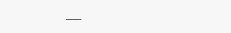___